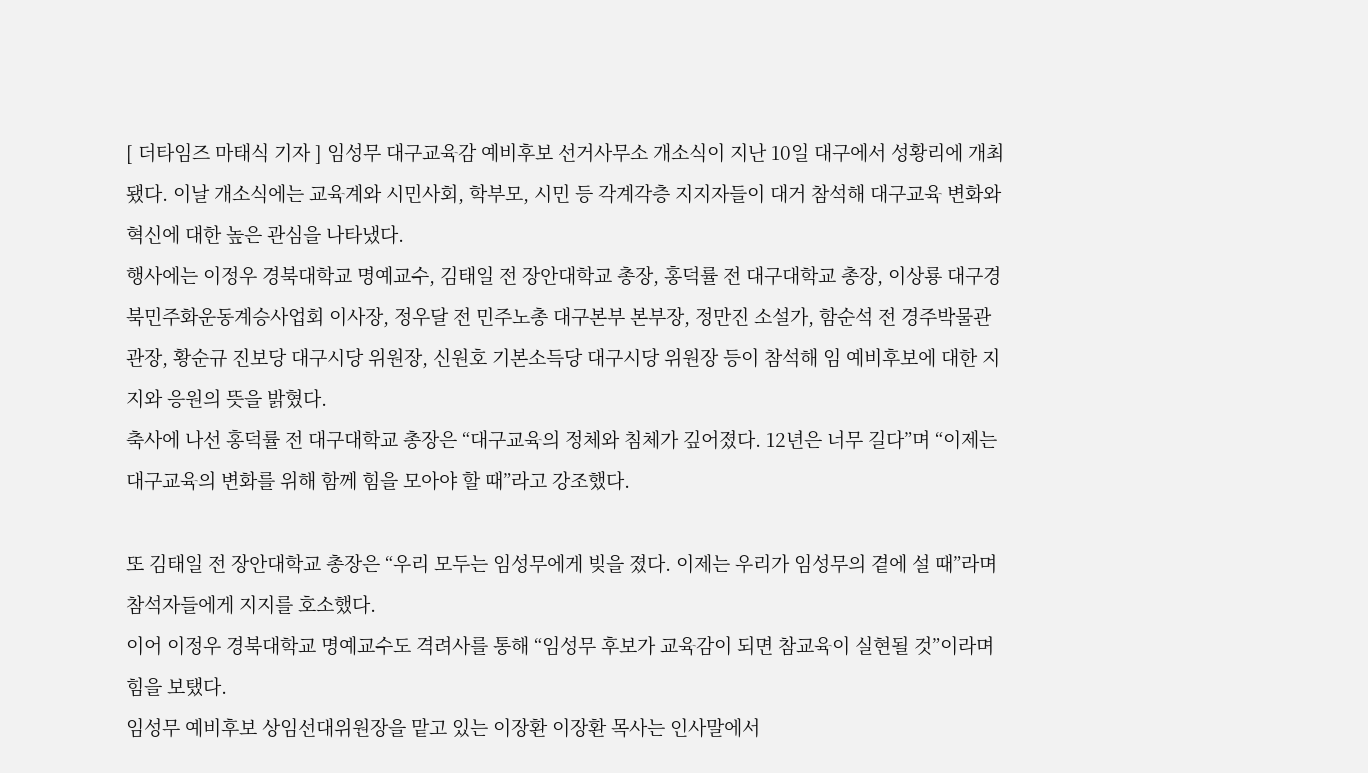[ 더타임즈 마태식 기자 ] 임성무 대구교육감 예비후보 선거사무소 개소식이 지난 10일 대구에서 성황리에 개최됐다. 이날 개소식에는 교육계와 시민사회, 학부모, 시민 등 각계각층 지지자들이 대거 참석해 대구교육 변화와 혁신에 대한 높은 관심을 나타냈다.
행사에는 이정우 경북대학교 명예교수, 김태일 전 장안대학교 총장, 홍덕률 전 대구대학교 총장, 이상룡 대구경북민주화운동계승사업회 이사장, 정우달 전 민주노총 대구본부 본부장, 정만진 소설가, 함순석 전 경주박물관 관장, 황순규 진보당 대구시당 위원장, 신원호 기본소득당 대구시당 위원장 등이 참석해 임 예비후보에 대한 지지와 응원의 뜻을 밝혔다.
축사에 나선 홍덕률 전 대구대학교 총장은 “대구교육의 정체와 침체가 깊어졌다. 12년은 너무 길다”며 “이제는 대구교육의 변화를 위해 함께 힘을 모아야 할 때”라고 강조했다.

또 김태일 전 장안대학교 총장은 “우리 모두는 임성무에게 빚을 졌다. 이제는 우리가 임성무의 곁에 설 때”라며 참석자들에게 지지를 호소했다.
이어 이정우 경북대학교 명예교수도 격려사를 통해 “임성무 후보가 교육감이 되면 참교육이 실현될 것”이라며 힘을 보탰다.
임성무 예비후보 상임선대위원장을 맡고 있는 이장환 이장환 목사는 인사말에서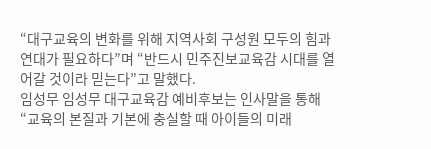“대구교육의 변화를 위해 지역사회 구성원 모두의 힘과 연대가 필요하다”며 “반드시 민주진보교육감 시대를 열어갈 것이라 믿는다”고 말했다.
임성무 임성무 대구교육감 예비후보는 인사말을 통해 “교육의 본질과 기본에 충실할 때 아이들의 미래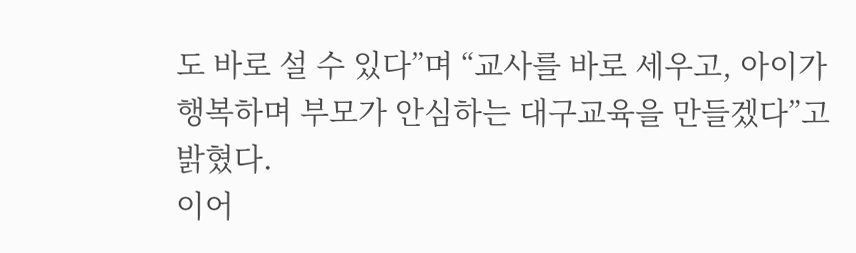도 바로 설 수 있다”며 “교사를 바로 세우고, 아이가 행복하며 부모가 안심하는 대구교육을 만들겠다”고 밝혔다.
이어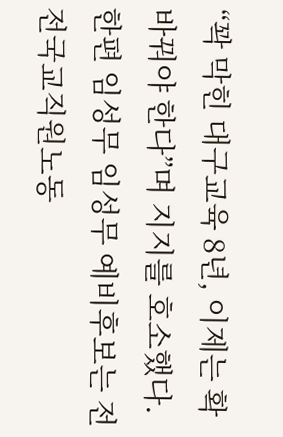“꽉 막힌 대구교육 8년, 이제는 확 바꿔야 한다”며 지지를 호소했다.
한편 임성무 임성무 예비후보는 전 전국교직원노동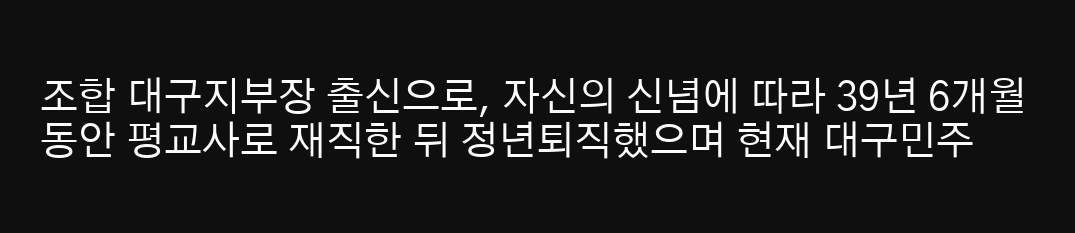조합 대구지부장 출신으로, 자신의 신념에 따라 39년 6개월 동안 평교사로 재직한 뒤 정년퇴직했으며 현재 대구민주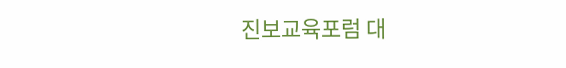진보교육포럼 대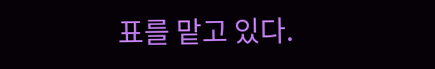표를 맡고 있다.